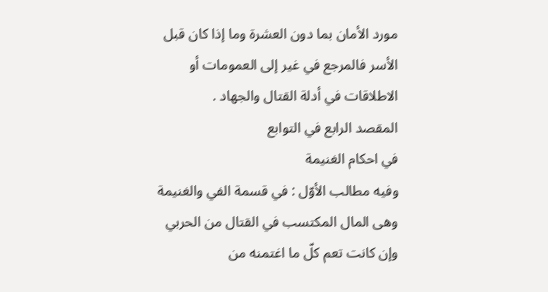مورد الأمان بما دون العشرة وما إذا كان قبل الأسر فالمرجع في غير إلى العمومات أو الاطلاقات في أدلة القتال والجهاد .
المقصد الرابع في التوابع
في احكام الغنيمة
وفيه مطالب الأوّل : في قسمة الفي والغنيمة وهى المال المكتسب في القتال من الحربي وإن كانت تعم كلّ ما اغتمنه من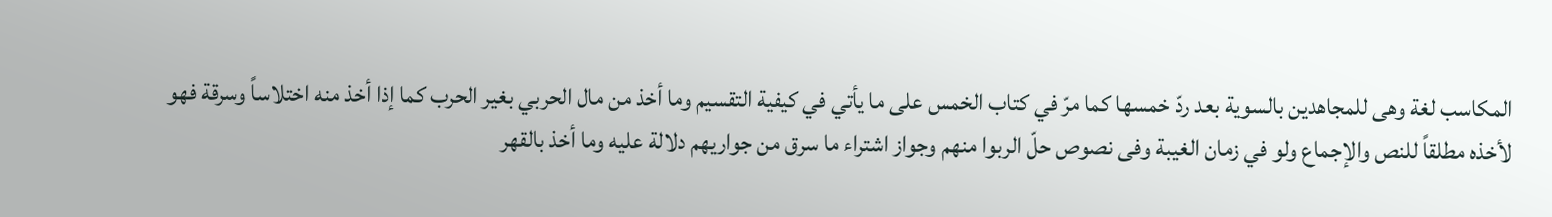المكاسب لغة وهى للمجاهدين بالسوية بعد ردّ خمسها كما مرّ في كتاب الخمس على ما يأتي في كيفية التقسيم وما أخذ من مال الحربي بغير الحرب كما إذا أخذ منه اختلاساً وسرقة فهو لأخذه مطلقاً للنص والإجماع ولو في زمان الغيبة وفى نصوص حلّ الربوا منهم وجواز اشتراء ما سرق من جواريهم دلالة عليه وما أخذ بالقهر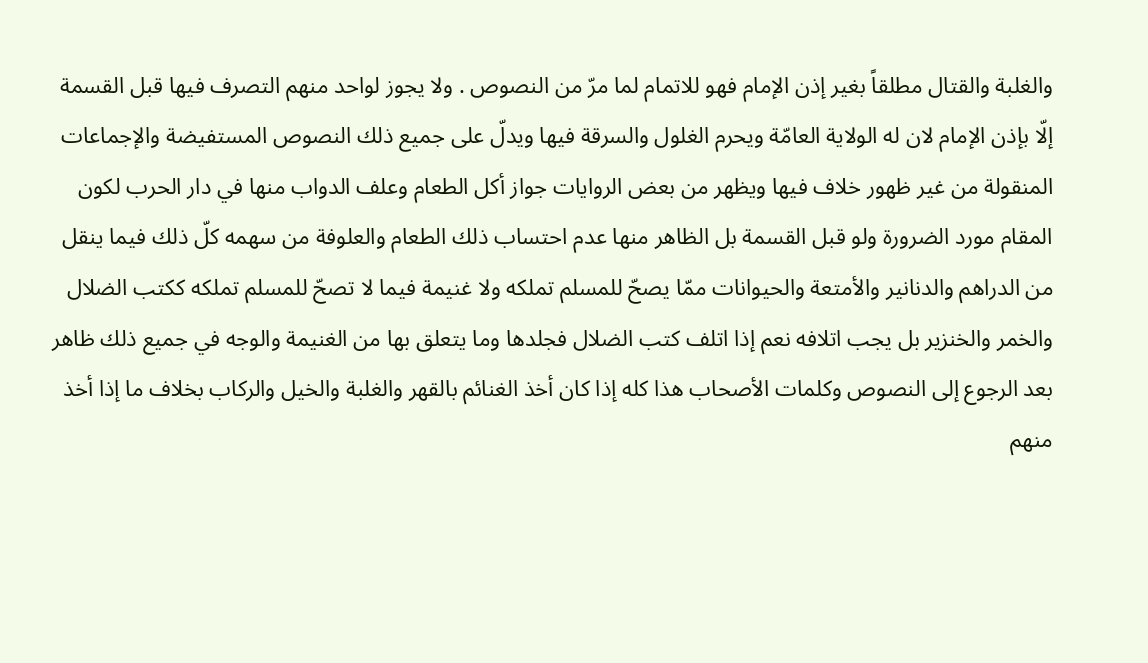والغلبة والقتال مطلقاً بغير إذن الإمام فهو للاتمام لما مرّ من النصوص . ولا يجوز لواحد منهم التصرف فيها قبل القسمة إلّا بإذن الإمام لان له الولاية العامّة ويحرم الغلول والسرقة فيها ويدلّ على جميع ذلك النصوص المستفيضة والإجماعات المنقولة من غير ظهور خلاف فيها ويظهر من بعض الروايات جواز أكل الطعام وعلف الدواب منها في دار الحرب لكون المقام مورد الضرورة ولو قبل القسمة بل الظاهر منها عدم احتساب ذلك الطعام والعلوفة من سهمه كلّ ذلك فيما ينقل من الدراهم والدنانير والأمتعة والحيوانات ممّا يصحّ للمسلم تملكه ولا غنيمة فيما لا تصحّ للمسلم تملكه ككتب الضلال والخمر والخنزير بل يجب اتلافه نعم إذا اتلف كتب الضلال فجلدها وما يتعلق بها من الغنيمة والوجه في جميع ذلك ظاهر بعد الرجوع إلى النصوص وكلمات الأصحاب هذا كله إذا كان أخذ الغنائم بالقهر والغلبة والخيل والركاب بخلاف ما إذا أخذ منهم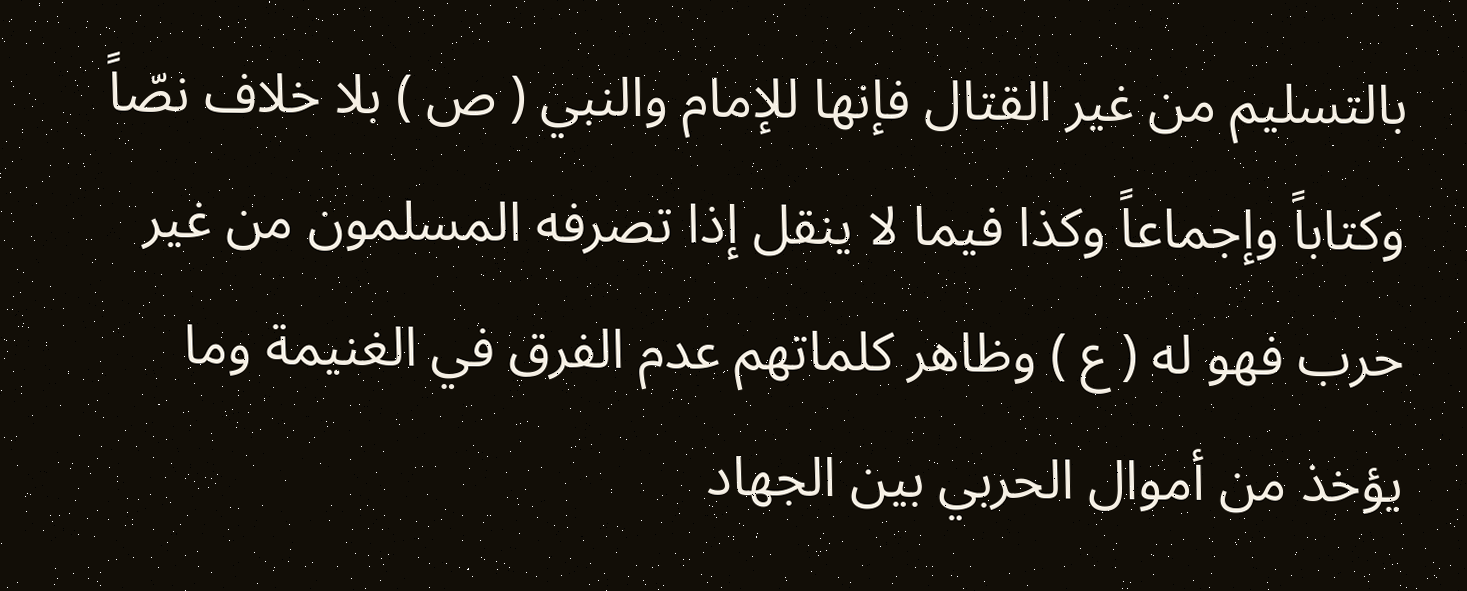بالتسليم من غير القتال فإنها للإمام والنبي ( ص ) بلا خلاف نصّاً وكتاباً وإجماعاً وكذا فيما لا ينقل إذا تصرفه المسلمون من غير حرب فهو له ( ع ) وظاهر كلماتهم عدم الفرق في الغنيمة وما يؤخذ من أموال الحربي بين الجهاد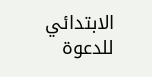الابتدائي للدعوة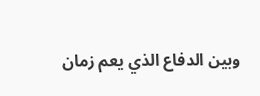وبين الدفاع الذي يعم زمان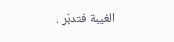الغيبة فتدبّر .